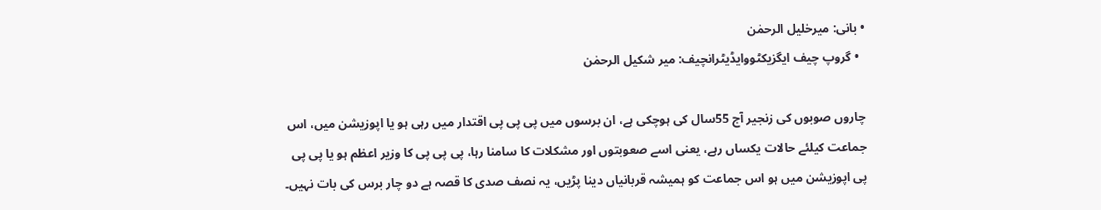• بانی: میرخلیل الرحمٰن
  • گروپ چیف ایگزیکٹووایڈیٹرانچیف: میر شکیل الرحمٰن

چاروں صوبوں کی زنجیر آج 55سال کی ہوچکی ہے، ان برسوں میں پی پی پی اقتدار میں رہی ہو یا اپوزیشن میں، اس جماعت کیلئے حالات یکساں رہے، یعنی اسے صعوبتوں اور مشکلات کا سامنا رہا، پی پی پی کا وزیر اعظم ہو یا پی پی پی اپوزیشن میں ہو اس جماعت کو ہمیشہ قربانیاں دینا پڑیں، یہ نصف صدی کا قصہ ہے دو چار برس کی بات نہیں۔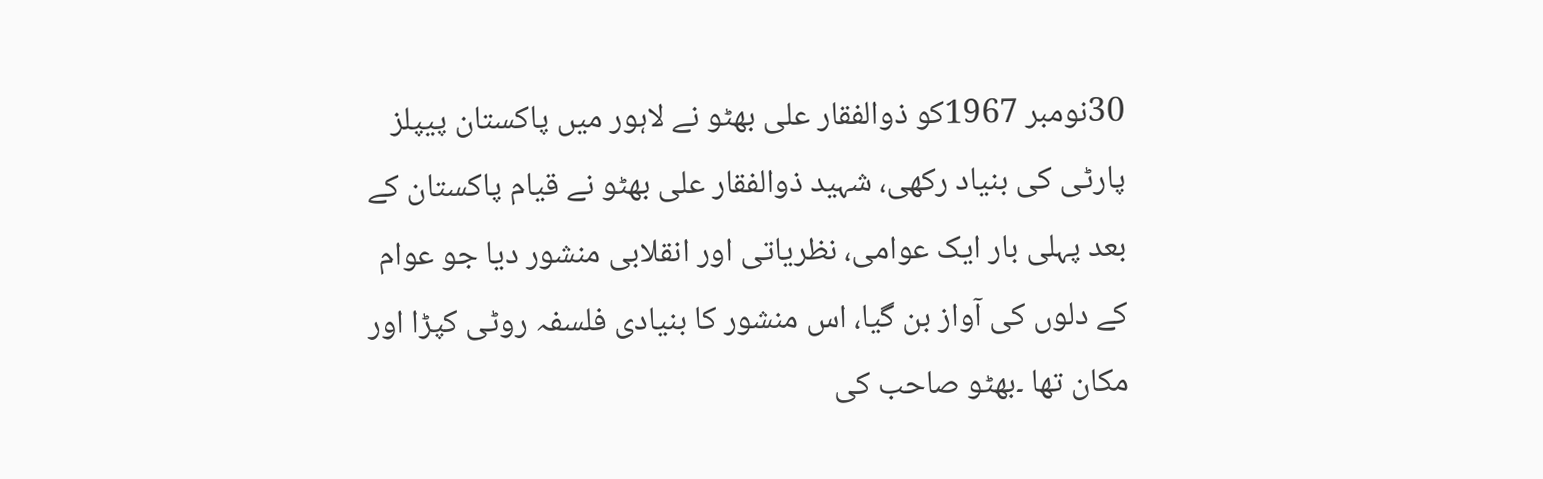30نومبر 1967کو ذوالفقار علی بھٹو نے لاہور میں پاکستان پیپلز پارٹی کی بنیاد رکھی، شہید ذوالفقار علی بھٹو نے قیام پاکستان کے بعد پہلی بار ایک عوامی، نظریاتی اور انقلابی منشور دیا جو عوام کے دلوں کی آواز بن گیا، اس منشور کا بنیادی فلسفہ روٹی کپڑا اور مکان تھا ۔بھٹو صاحب کی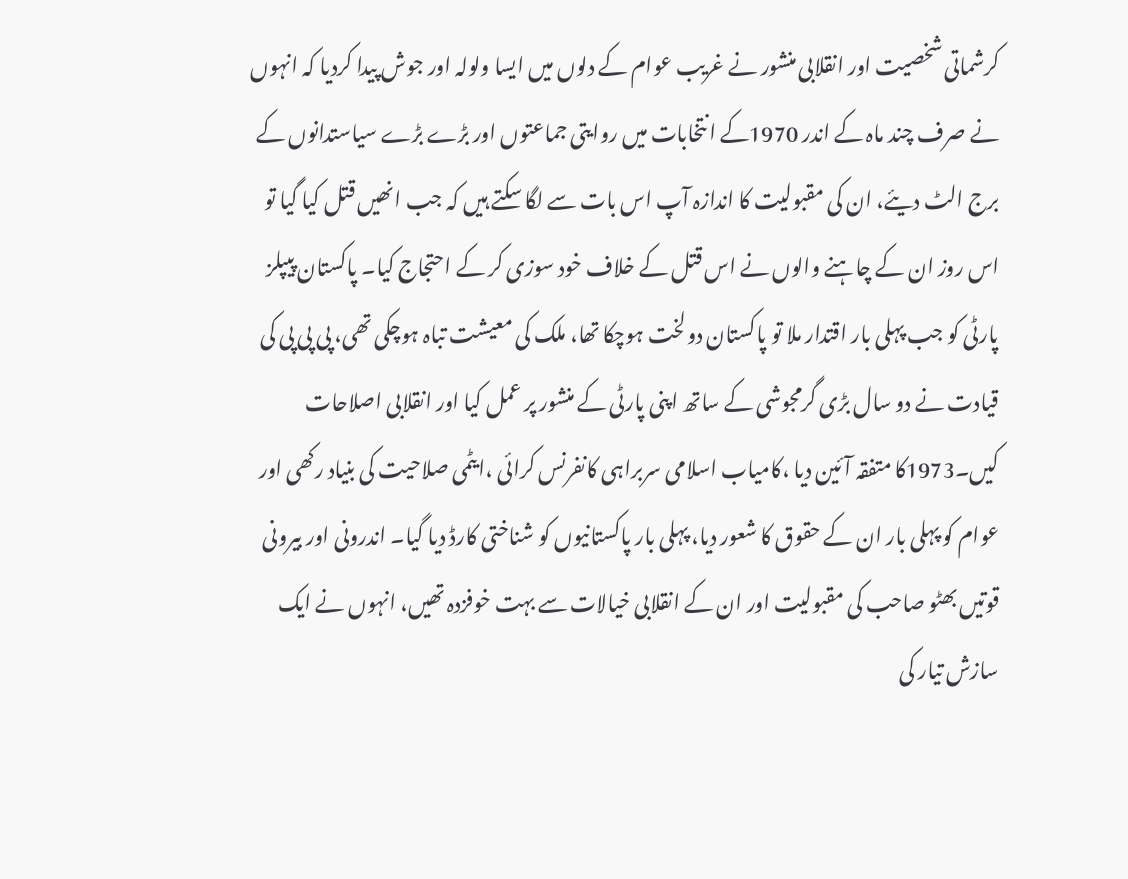کرشماتی شخصیت اور انقلابی منشور نے غریب عوام کے دلوں میں ایسا ولولہ اور جوش پیدا کردیا کہ انہوں نے صرف چند ماہ کے اندر 1970کے انتخابات میں روایتی جماعتوں اور بڑے بڑے سیاستدانوں کے برج الٹ دیئے، ان کی مقبولیت کا اندازہ آپ اس بات سے لگا سکتے ہیں کہ جب انھیں قتل کیا گیا تو اس روز ان کے چاہنے والوں نے اس قتل کے خلاف خود سوزی کر کے احتجاج کیا۔ پاکستان پیپلز پارٹی کو جب پہلی بار اقتدار ملا تو پاکستان دولخت ہوچکا تھا، ملک کی معیشت تباہ ہوچکی تھی، پی پی پی کی قیادت نے دو سال بڑی گرمجوشی کے ساتھ اپنی پارٹی کے منشور پر عمل کیا اور انقلابی اصلاحات کیں۔1973کا متفقہ آئین دیا ،کامیاب اسلامی سربراہی کانفرنس کرائی ،ایٹمی صلاحیت کی بنیاد رکھی اور عوام کو پہلی بار ان کے حقوق کا شعور دیا، پہلی بار پاکستانیوں کو شناختی کارڈ دیا گیا۔ اندرونی اور بیرونی قوتیں بھٹو صاحب کی مقبولیت اور ان کے انقلابی خیالات سے بہت خوفزدہ تھیں، انہوں نے ایک سازش تیار کی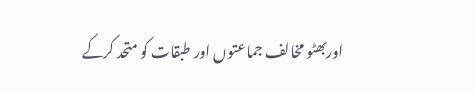اوربھٹو مخالف جماعتوں اور طبقات کو متحد کرکے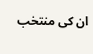ان کی منتخب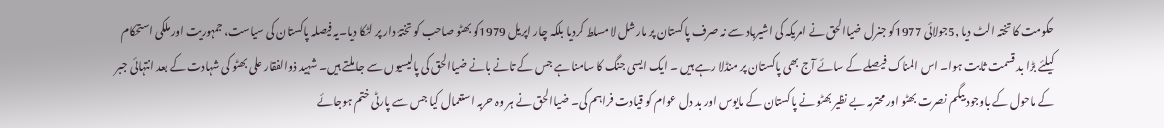حکومت کا تختہ الٹ دیا ,5جولائی 1977کو جنرل ضیاالحق نے امریکہ کی اشیرباد سے نہ صرف پاکستان پر مارشل لا مسلط کردیا بلکہ چار اپریل 1979کو بھٹو صاحب کو تختۂ دار پر لٹکا دیا۔یہ فیصلہ پاکستان کی سیاست، جمہوریت اور ملکی استحکام کیلئے بڑا بد قسمت ثابت ہوا۔ اس المناک فیصلے کے سائے آج بھی پاکستان پر منڈلا رہے ہیں ۔ ایک ایسی جنگ کا سامنا ہے جس کے تانے بانے ضیاالحق کی پالیسیوں سے جا ملتے ہیں۔ شہید ذوالفقار علی بھٹو کی شہادت کے بعد انتہائی جبر کے ماحول کے باوجود بیگم نصرت بھٹو اور محترمہ بے نظیر بھٹو نے پاکستان کے مایوس اور بد دل عوام کو قیادت فراہم کی۔ ضیاالحق نے ہر وہ حربہ استعمال کیا جس سے پارٹی ختم ہوجائے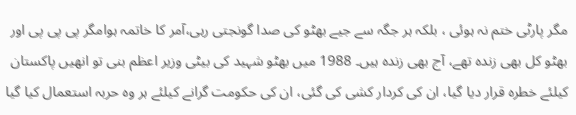مگر پارٹی ختم نہ ہوئی ، بلکہ ہر جگہ سے جیے بھٹو کی صدا گونجتی رہی،آمر کا خاتمہ ہوامگر پی پی پی اور بھٹو کل بھی زندہ تھے، آج بھی زندہ ہیں۔ 1988 میں بھٹو شہید کی بیٹی وزیر اعظم بنی تو انھیں پاکستان کیلئے خطرہ قرار دیا گیا، ان کی کردار کشی کی گئی، ان کی حکومت گرانے کیلئے ہر وہ حربہ استعمال کیا گیا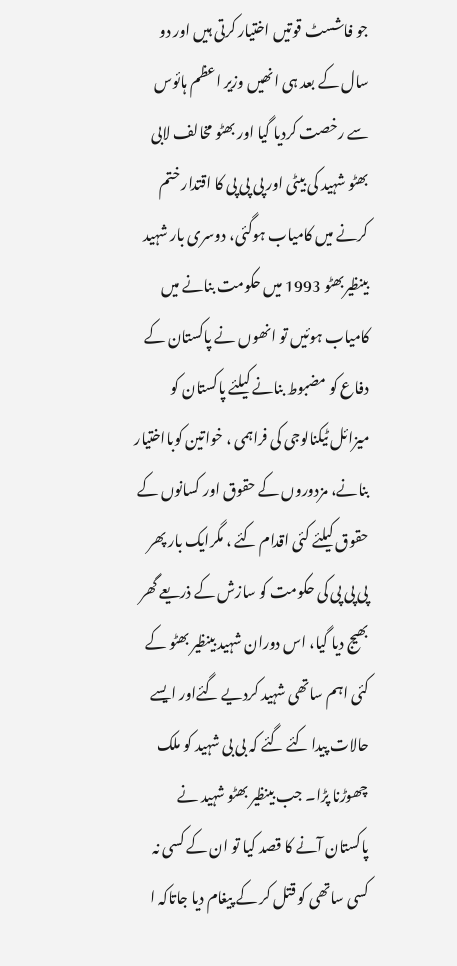جو فاشسٹ قوتیں اختیار کرتی ہیں اور دو سال کے بعد ہی انھیں وزیر اعظم ہائوس سے رخصت کردیا گیا اور بھٹو مخالف لابی بھٹو شہید کی بیٹی اور پی پی پی کا اقتدار ختم کرنے میں کامیاب ہوگئی، دوسری بار شہید بینظیربھٹو 1993 میں حکومت بنانے میں کامیاب ہوئیں تو انھوں نے پاکستان کے دفاع کو مضبوط بنانے کیلئے پاکستان کو میزائل ٹیکنالوجی کی فراہمی ، خواتین کوبااختیار بنانے، مزدوروں کے حقوق اور کسانوں کے حقوق کیلئے کئی اقدام کئے ، مگرایک بار پھر پی پی پی کی حکومت کو سازش کے ذریعے گھر بھیج دیا گیا، اس دوران شہید بینظیر بھٹو کے کئی اہم ساتھی شہید کردیے گئےاور ایسے حالات پیدا کئے گئے کہ بی بی شہید کو ملک چھوڑنا پڑا۔ جب بینظیر بھٹو شہید نے پاکستان آنے کا قصد کیا تو ان کے کسی نہ کسی ساتھی کو قتل کر کے پیغام دیا جاتاکہ ا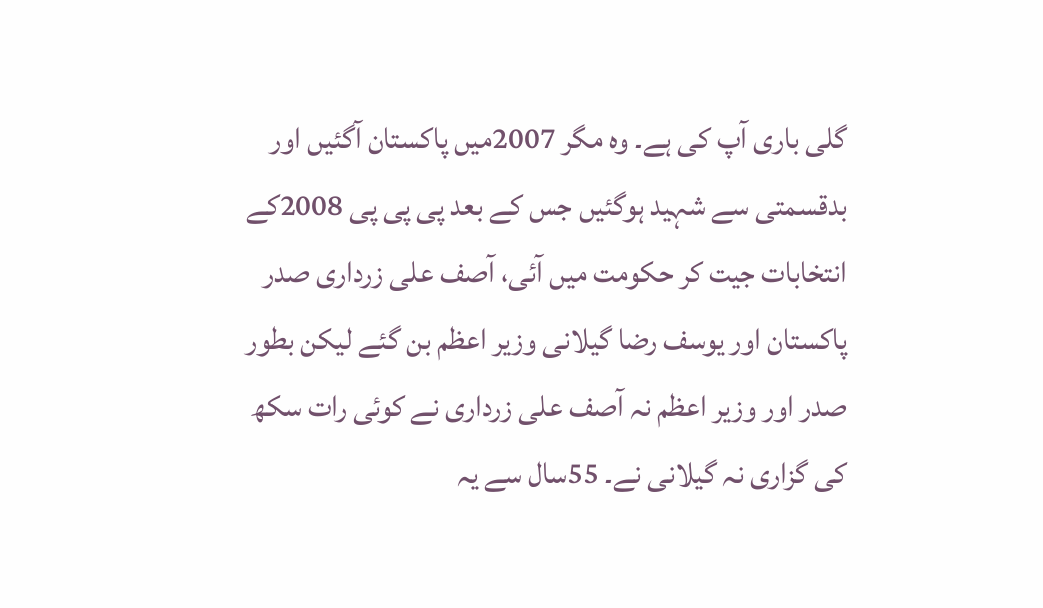گلی باری آپ کی ہے۔ وہ مگر 2007میں پاکستان آگئیں اور بدقسمتی سے شہید ہوگئیں جس کے بعد پی پی پی 2008کے انتخابات جیت کر حکومت میں آئی، آصف علی زرداری صدر پاکستان اور یوسف رضا گیلانی وزیر اعظم بن گئے لیکن بطور صدر اور وزیر اعظم نہ آصف علی زرداری نے کوئی رات سکھ کی گزاری نہ گیلانی نے۔ 55سال سے یہ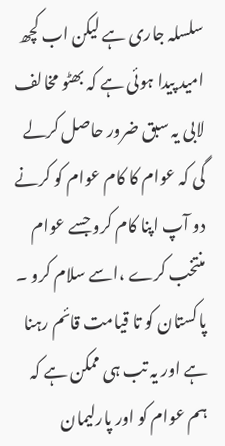سلسلہ جاری ہے لیکن اب کچھ امید پیدا ہوئی ہے کہ بھٹو مخالف لابی یہ سبق ضرور حاصل کرلے گی کہ عوام کا کام عوام کو کرنے دو آپ اپنا کام کرو جسے عوام منتخب کرے ،اسے سلام کرو ۔ پاکستان کو تا قیامت قائم رہنا ہے اور یہ تب ہی ممکن ہے کہ ہم عوام کو اور پارلیمان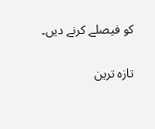کو فیصلے کرنے دیں۔

تازہ ترین